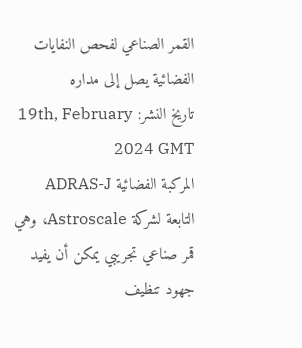القمر الصناعي لفحص النفايات الفضائية يصل إلى مداره
تاريخ النشر: 19th, February 2024 GMT
المركبة الفضائية ADRAS-J التابعة لشركة Astroscale، وهي قمر صناعي تجريبي يمكن أن يفيد جهود تنظيف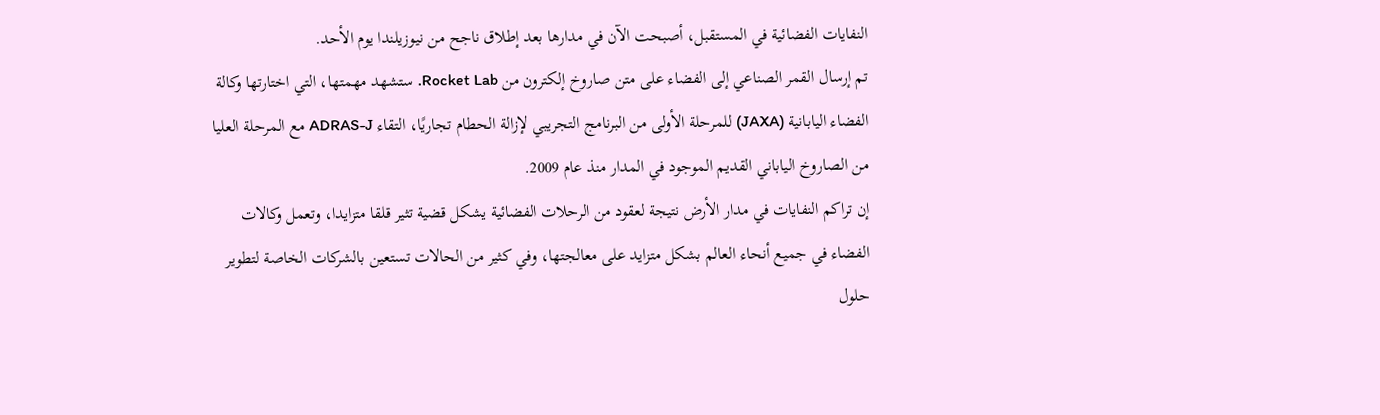النفايات الفضائية في المستقبل، أصبحت الآن في مدارها بعد إطلاق ناجح من نيوزيلندا يوم الأحد.
تم إرسال القمر الصناعي إلى الفضاء على متن صاروخ إلكترون من Rocket Lab. ستشهد مهمتها، التي اختارتها وكالة الفضاء اليابانية (JAXA) للمرحلة الأولى من البرنامج التجريبي لإزالة الحطام تجاريًا، التقاء ADRAS-J مع المرحلة العليا من الصاروخ الياباني القديم الموجود في المدار منذ عام 2009.
إن تراكم النفايات في مدار الأرض نتيجة لعقود من الرحلات الفضائية يشكل قضية تثير قلقا متزايدا، وتعمل وكالات الفضاء في جميع أنحاء العالم بشكل متزايد على معالجتها، وفي كثير من الحالات تستعين بالشركات الخاصة لتطوير حلول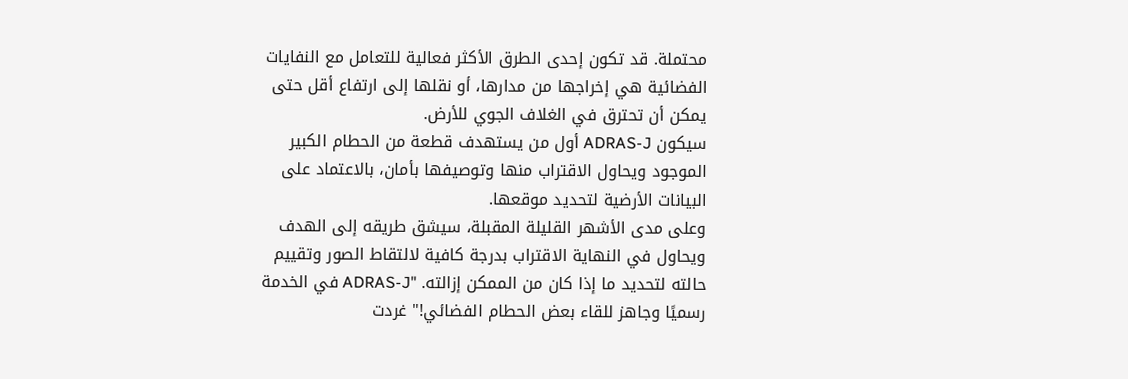محتملة. قد تكون إحدى الطرق الأكثر فعالية للتعامل مع النفايات الفضائية هي إخراجها من مدارها، أو نقلها إلى ارتفاع أقل حتى يمكن أن تحترق في الغلاف الجوي للأرض.
سيكون ADRAS-J أول من يستهدف قطعة من الحطام الكبير الموجود ويحاول الاقتراب منها وتوصيفها بأمان، بالاعتماد على البيانات الأرضية لتحديد موقعها.
وعلى مدى الأشهر القليلة المقبلة، سيشق طريقه إلى الهدف ويحاول في النهاية الاقتراب بدرجة كافية لالتقاط الصور وتقييم حالته لتحديد ما إذا كان من الممكن إزالته. "ADRAS-J في الخدمة رسميًا وجاهز للقاء بعض الحطام الفضائي!" غردت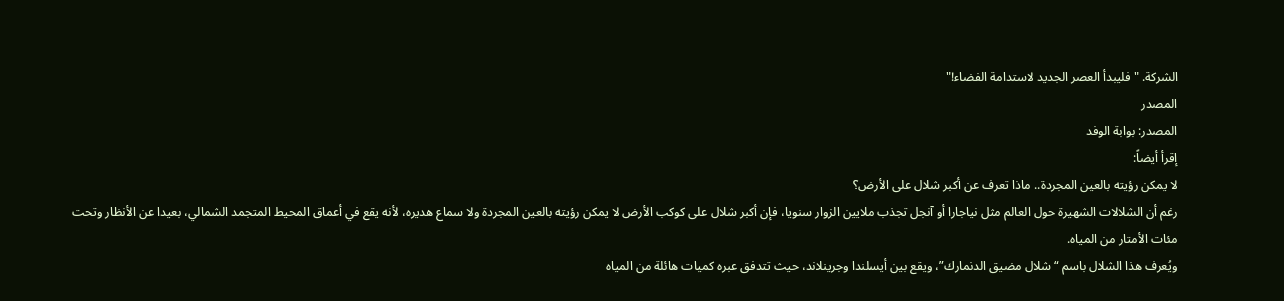الشركة. "فليبدأ العصر الجديد لاستدامة الفضاء!"
المصدر
المصدر: بوابة الوفد
إقرأ أيضاً:
لا يمكن رؤيته بالعين المجردة.. ماذا تعرف عن أكبر شلال على الأرض؟
رغم أن الشلالات الشهيرة حول العالم مثل نياجارا أو آنجل تجذب ملايين الزوار سنويا، فإن أكبر شلال على كوكب الأرض لا يمكن رؤيته بالعين المجردة ولا سماع هديره، لأنه يقع في أعماق المحيط المتجمد الشمالي، بعيدا عن الأنظار وتحت مئات الأمتار من المياه.
ويُعرف هذا الشلال باسم “شلال مضيق الدنمارك”، ويقع بين أيسلندا وجرينلاند، حيث تتدفق عبره كميات هائلة من المياه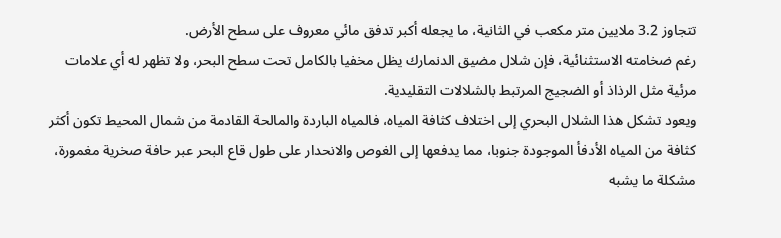تتجاوز 3.2 ملايين متر مكعب في الثانية، ما يجعله أكبر تدفق مائي معروف على سطح الأرض.
رغم ضخامته الاستثنائية، فإن شلال مضيق الدنمارك يظل مخفيا بالكامل تحت سطح البحر، ولا تظهر له أي علامات مرئية مثل الرذاذ أو الضجيج المرتبط بالشلالات التقليدية.
ويعود تشكل هذا الشلال البحري إلى اختلاف كثافة المياه، فالمياه الباردة والمالحة القادمة من شمال المحيط تكون أكثر كثافة من المياه الأدفأ الموجودة جنوبا، مما يدفعها إلى الغوص والانحدار على طول قاع البحر عبر حافة صخرية مغمورة، مشكلة ما يشبه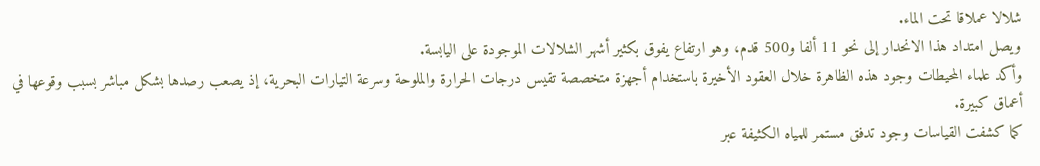شلالا عملاقا تحت الماء.
ويصل امتداد هذا الانحدار إلى نحو 11 ألفا و500 قدم، وهو ارتفاع يفوق بكثير أشهر الشلالات الموجودة على اليابسة.
وأكد علماء المحيطات وجود هذه الظاهرة خلال العقود الأخيرة باستخدام أجهزة متخصصة تقيس درجات الحرارة والملوحة وسرعة التيارات البحرية، إذ يصعب رصدها بشكل مباشر بسبب وقوعها في أعماق كبيرة.
كما كشفت القياسات وجود تدفق مستمر للمياه الكثيفة عبر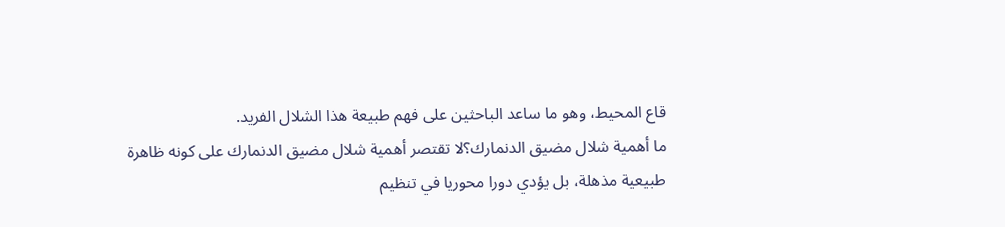قاع المحيط، وهو ما ساعد الباحثين على فهم طبيعة هذا الشلال الفريد.
ما أهمية شلال مضيق الدنمارك؟لا تقتصر أهمية شلال مضيق الدنمارك على كونه ظاهرة طبيعية مذهلة، بل يؤدي دورا محوريا في تنظيم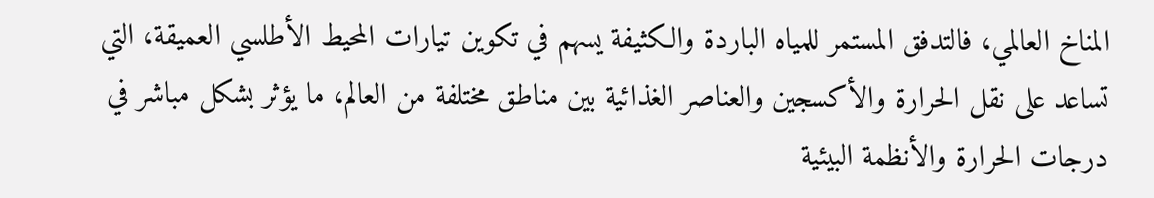المناخ العالمي، فالتدفق المستمر للمياه الباردة والكثيفة يسهم في تكوين تيارات المحيط الأطلسي العميقة، التي تساعد على نقل الحرارة والأكسجين والعناصر الغذائية بين مناطق مختلفة من العالم، ما يؤثر بشكل مباشر في درجات الحرارة والأنظمة البيئية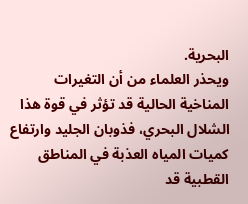البحرية.
ويحذر العلماء من أن التغيرات المناخية الحالية قد تؤثر في قوة هذا الشلال البحري، فذوبان الجليد وارتفاع كميات المياه العذبة في المناطق القطبية قد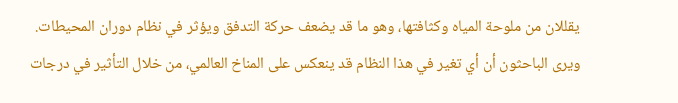يقللان من ملوحة المياه وكثافتها، وهو ما قد يضعف حركة التدفق ويؤثر في نظام دوران المحيطات.
ويرى الباحثون أن أي تغير في هذا النظام قد ينعكس على المناخ العالمي، من خلال التأثير في درجات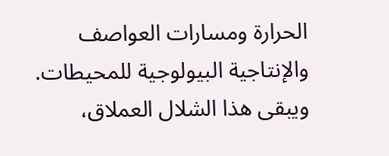الحرارة ومسارات العواصف والإنتاجية البيولوجية للمحيطات.
ويبقى هذا الشلال العملاق،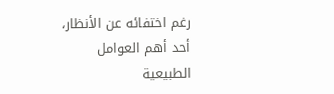رغم اختفائه عن الأنظار، أحد أهم العوامل الطبيعية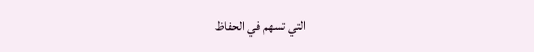التي تسهم في الحفاظ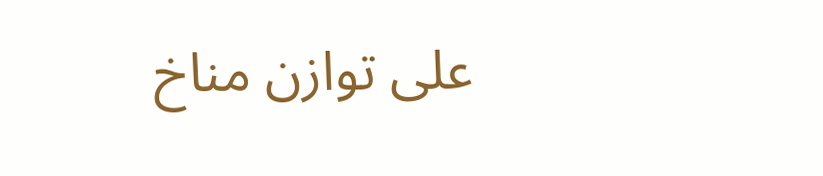على توازن مناخ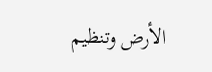الأرض وتنظيم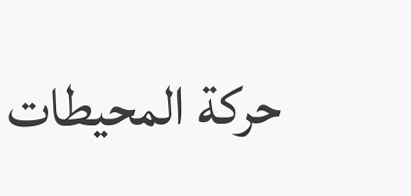حركة المحيطات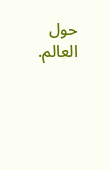حول العالم.